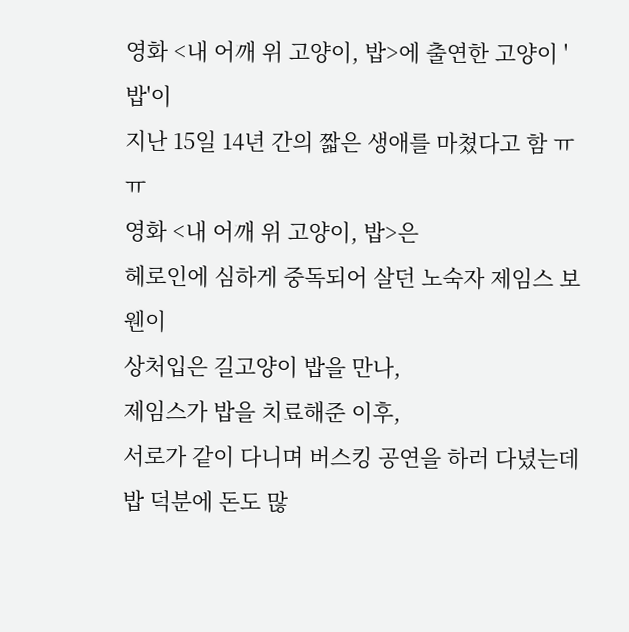영화 <내 어깨 위 고양이, 밥>에 출연한 고양이 '밥'이
지난 15일 14년 간의 짧은 생애를 마쳤다고 함 ㅠㅠ
영화 <내 어깨 위 고양이, 밥>은
헤로인에 심하게 중독되어 살던 노숙자 제임스 보웬이
상처입은 길고양이 밥을 만나,
제임스가 밥을 치료해준 이후,
서로가 같이 다니며 버스킹 공연을 하러 다녔는데
밥 덕분에 돈도 많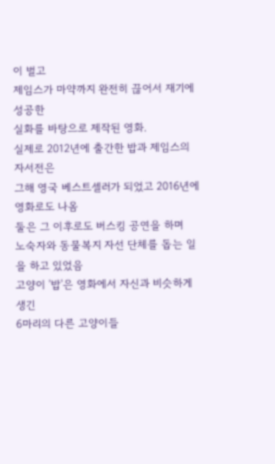이 벌고
제임스가 마약까지 완전히 끊어서 재기에 성공한
실화를 바탕으로 제작된 영화.
실제로 2012년에 출간한 밥과 제임스의 자서전은
그해 영국 베스트셀러가 되었고 2016년에 영화로도 나옴
둘은 그 이후로도 버스킹 공연을 하며
노숙자와 동물복지 자선 단체를 돕는 일을 하고 있었음
고양이 '밥'은 영화에서 자신과 비슷하게 생긴
6마리의 다른 고양이들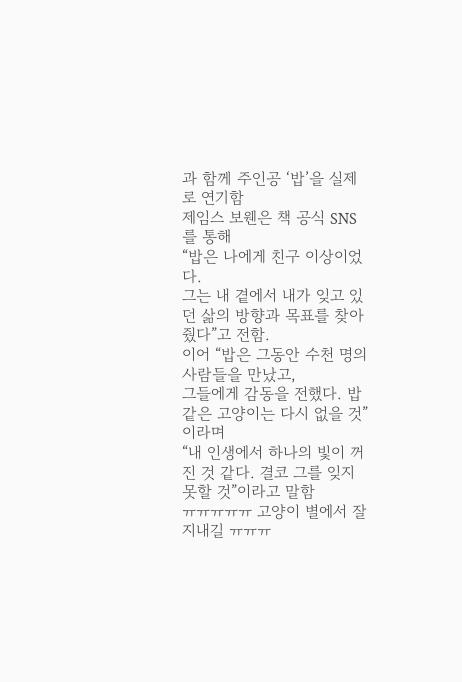과 함께 주인공 ‘밥’을 실제로 연기함
제임스 보웬은 책 공식 SNS를 통해
“밥은 나에게 친구 이상이었다.
그는 내 곁에서 내가 잊고 있던 삶의 방향과 목표를 찾아줬다”고 전함.
이어 “밥은 그동안 수천 명의 사람들을 만났고,
그들에게 감동을 전했다. 밥 같은 고양이는 다시 없을 것”이라며
“내 인생에서 하나의 빛이 꺼진 것 같다. 결코 그를 잊지 못할 것”이라고 말함
ㅠㅠㅠㅠㅠ 고양이 별에서 잘 지내길 ㅠㅠㅠ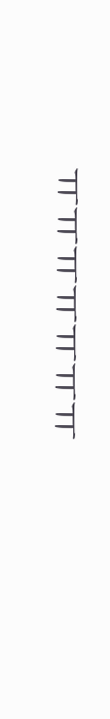ㅠㅠㅠㅠㅠㅠㅠ